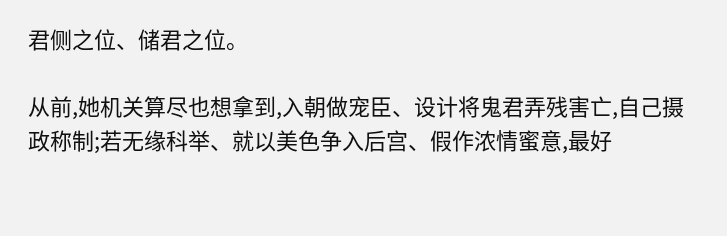君侧之位、储君之位。

从前,她机关算尽也想拿到,入朝做宠臣、设计将鬼君弄残害亡,自己摄政称制;若无缘科举、就以美色争入后宫、假作浓情蜜意,最好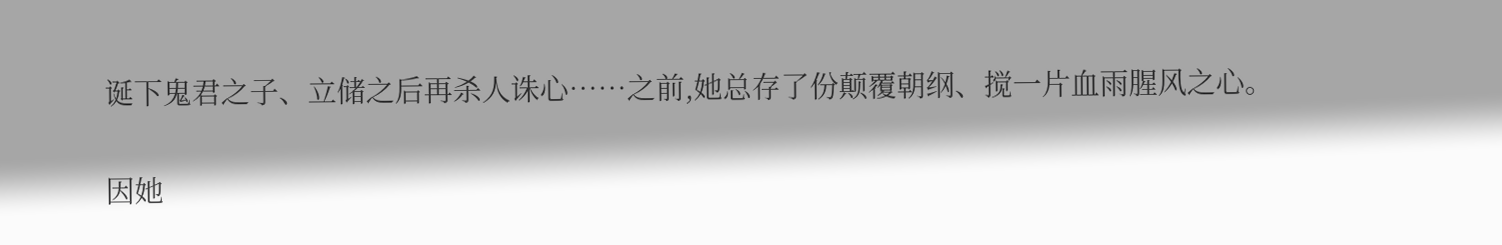诞下鬼君之子、立储之后再杀人诛心……之前,她总存了份颠覆朝纲、搅一片血雨腥风之心。

因她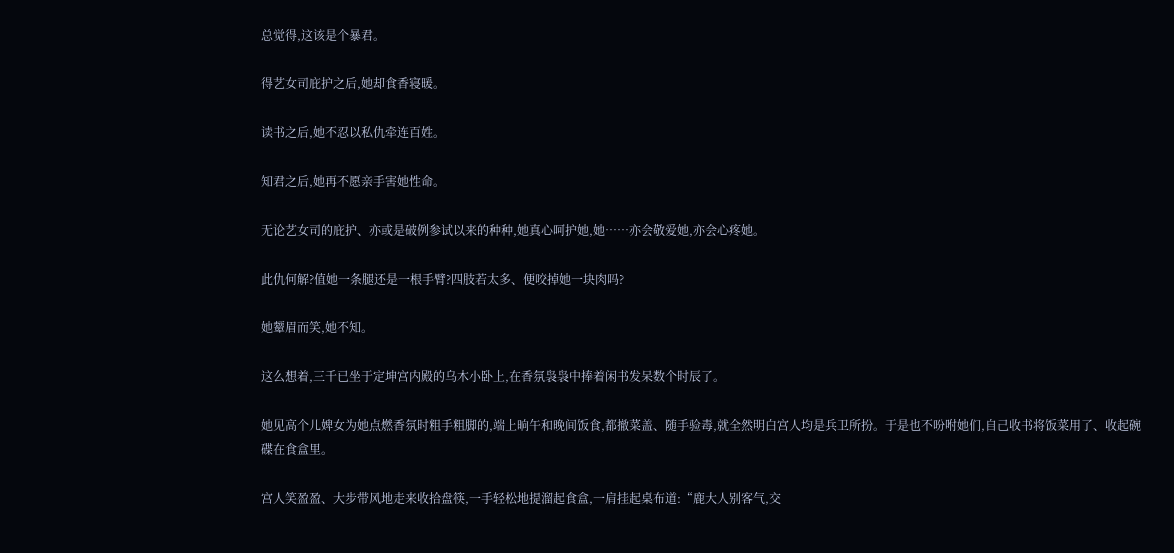总觉得,这该是个暴君。

得艺女司庇护之后,她却食香寝暖。

读书之后,她不忍以私仇牵连百姓。

知君之后,她再不愿亲手害她性命。

无论艺女司的庇护、亦或是破例参试以来的种种,她真心呵护她,她……亦会敬爱她,亦会心疼她。

此仇何解?值她一条腿还是一根手臂?四肢若太多、便咬掉她一块肉吗?

她颦眉而笑,她不知。

这么想着,三千已坐于定坤宫内殿的乌木小卧上,在香氛袅袅中捧着闲书发呆数个时辰了。

她见高个儿婢女为她点燃香氛时粗手粗脚的,端上晌午和晚间饭食,都撤菜盖、随手验毒,就全然明白宫人均是兵卫所扮。于是也不吩咐她们,自己收书将饭菜用了、收起碗碟在食盒里。

宫人笑盈盈、大步带风地走来收拾盘筷,一手轻松地提溜起食盒,一肩挂起桌布道:“鹿大人别客气,交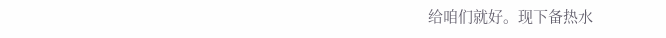给咱们就好。现下备热水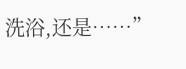洗浴,还是……”